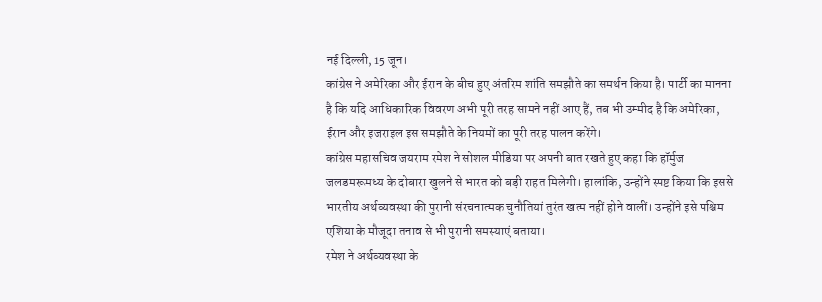नई दिल्ली, 15 जून।
कांग्रेस ने अमेरिका और ईरान के बीच हुए अंतरिम शांति समझौते का समर्थन किया है। पार्टी का मानना है कि यदि आधिकारिक विवरण अभी पूरी तरह सामने नहीं आए हैं, तब भी उम्मीद है कि अमेरिका, ईरान और इजराइल इस समझौते के नियमों का पूरी तरह पालन करेंगे।
कांग्रेस महासचिव जयराम रमेश ने सोशल मीडिया पर अपनी बात रखते हुए कहा कि हॉर्मुज जलडमरूमध्य के दोबारा खुलने से भारत को बड़ी राहत मिलेगी। हालांकि, उन्होंने स्पष्ट किया कि इससे भारतीय अर्थव्यवस्था की पुरानी संरचनात्मक चुनौतियां तुरंत खत्म नहीं होने वालीं। उन्होंने इसे पश्चिम एशिया के मौजूदा तनाव से भी पुरानी समस्याएं बताया।
रमेश ने अर्थव्यवस्था के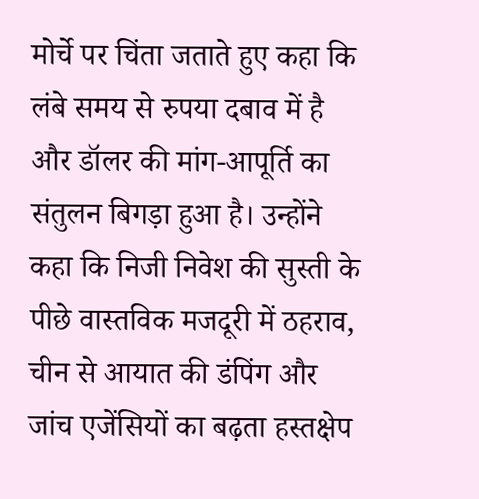मोर्चे पर चिंता जताते हुए कहा कि लंबे समय से रुपया दबाव में है और डॉलर की मांग-आपूर्ति का संतुलन बिगड़ा हुआ है। उन्होंने कहा कि निजी निवेश की सुस्ती के पीछे वास्तविक मजदूरी में ठहराव, चीन से आयात की डंपिंग और जांच एजेंसियों का बढ़ता हस्तक्षेप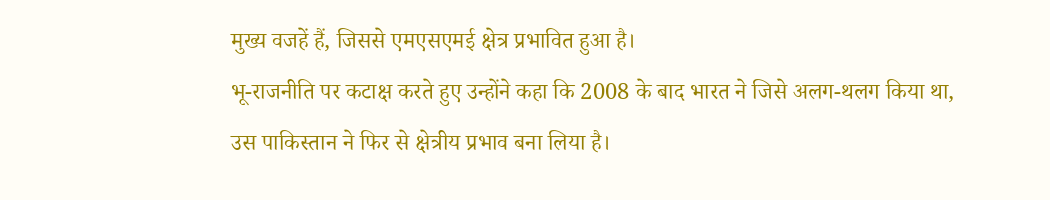मुख्य वजहें हैं, जिससे एमएसएमई क्षेत्र प्रभावित हुआ है।
भू-राजनीति पर कटाक्ष करते हुए उन्होंने कहा कि 2008 के बाद भारत ने जिसे अलग-थलग किया था, उस पाकिस्तान ने फिर से क्षेत्रीय प्रभाव बना लिया है।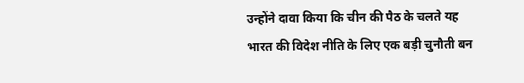उन्होंने दावा किया कि चीन की पैठ के चलते यह भारत की विदेश नीति के लिए एक बड़ी चुनौती बन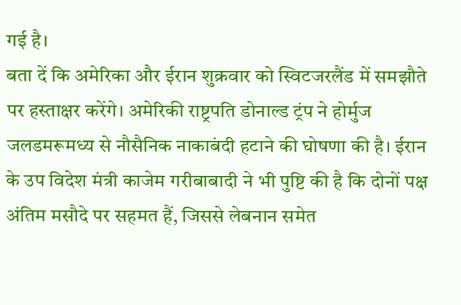गई है।
बता दें कि अमेरिका और ईरान शुक्रवार को स्विटजरलैंड में समझौते पर हस्ताक्षर करेंगे। अमेरिकी राष्ट्रपति डोनाल्ड ट्रंप ने होर्मुज जलडमरूमध्य से नौसैनिक नाकाबंदी हटाने की घोषणा की है। ईरान के उप विदेश मंत्री काजेम गरीबाबादी ने भी पुष्टि की है कि दोनों पक्ष अंतिम मसौदे पर सहमत हैं, जिससे लेबनान समेत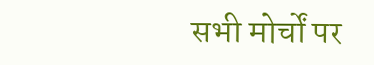सभी मोर्चों पर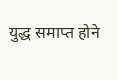युद्ध समाप्त होने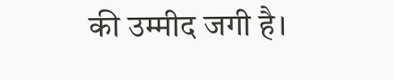की उम्मीद जगी है।